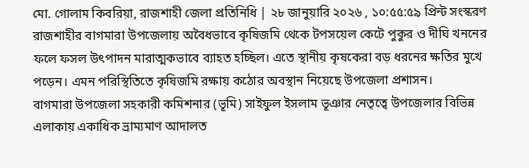মো. গোলাম কিবরিয়া, রাজশাহী জেলা প্রতিনিধি | ২৮ জানুয়ারি ২০২৬ , ১০:৫৫:৫৯ প্রিন্ট সংস্করণ
রাজশাহীর বাগমারা উপজেলায় অবৈধভাবে কৃষিজমি থেকে টপসয়েল কেটে পুকুর ও দীঘি খননের ফলে ফসল উৎপাদন মারাত্মকভাবে ব্যাহত হচ্ছিল। এতে স্থানীয় কৃষকেরা বড় ধরনের ক্ষতির মুখে পড়েন। এমন পরিস্থিতিতে কৃষিজমি রক্ষায় কঠোর অবস্থান নিয়েছে উপজেলা প্রশাসন।
বাগমারা উপজেলা সহকারী কমিশনার (ভূমি) সাইফুল ইসলাম ভূঞার নেতৃত্বে উপজেলার বিভিন্ন এলাকায় একাধিক ভ্রাম্যমাণ আদালত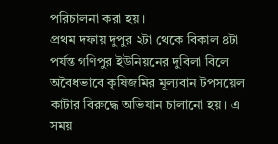পরিচালনা করা হয়।
প্রথম দফায় দুপুর ২টা থেকে বিকাল ৪টা পর্যন্ত গণিপুর ইউনিয়নের দুবিলা বিলে অবৈধভাবে কৃষিজমির মূল্যবান টপসয়েল কাটার বিরুদ্ধে অভিযান চালানো হয়। এ সময়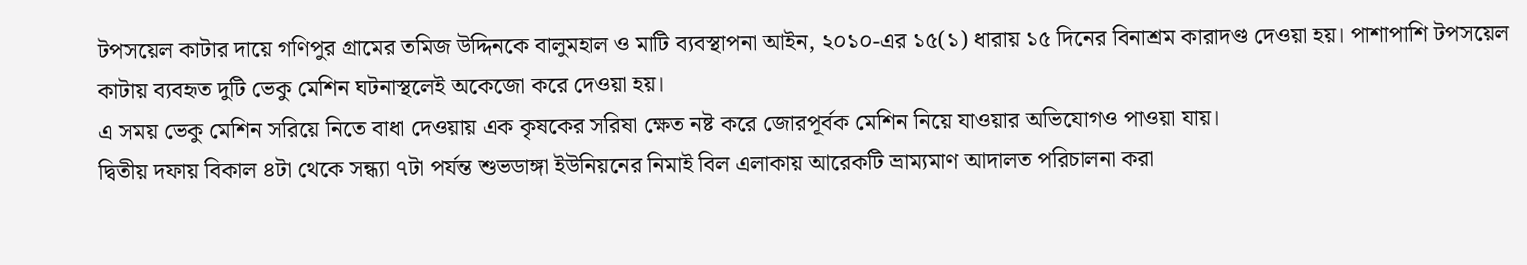টপসয়েল কাটার দায়ে গণিপুর গ্রামের তমিজ উদ্দিনকে বালুমহাল ও মাটি ব্যবস্থাপনা আইন, ২০১০-এর ১৫(১) ধারায় ১৫ দিনের বিনাশ্রম কারাদণ্ড দেওয়া হয়। পাশাপাশি টপসয়েল কাটায় ব্যবহৃত দুটি ভেকু মেশিন ঘটনাস্থলেই অকেজো করে দেওয়া হয়।
এ সময় ভেকু মেশিন সরিয়ে নিতে বাধা দেওয়ায় এক কৃষকের সরিষা ক্ষেত নষ্ট করে জোরপূর্বক মেশিন নিয়ে যাওয়ার অভিযোগও পাওয়া যায়।
দ্বিতীয় দফায় বিকাল ৪টা থেকে সন্ধ্যা ৭টা পর্যন্ত শুভডাঙ্গা ইউনিয়নের নিমাই বিল এলাকায় আরেকটি ভ্রাম্যমাণ আদালত পরিচালনা করা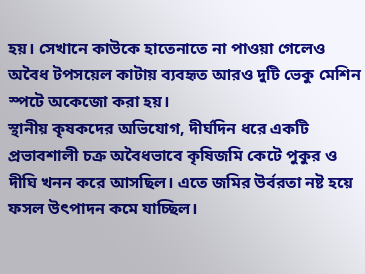হয়। সেখানে কাউকে হাতেনাতে না পাওয়া গেলেও অবৈধ টপসয়েল কাটায় ব্যবহৃত আরও দুটি ভেকু মেশিন স্পটে অকেজো করা হয়।
স্থানীয় কৃষকদের অভিযোগ, দীর্ঘদিন ধরে একটি প্রভাবশালী চক্র অবৈধভাবে কৃষিজমি কেটে পুকুর ও দীঘি খনন করে আসছিল। এতে জমির উর্বরতা নষ্ট হয়ে ফসল উৎপাদন কমে যাচ্ছিল।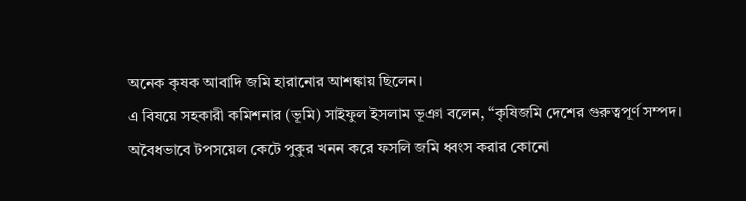অনেক কৃষক আবাদি জমি হারানোর আশঙ্কায় ছিলেন।
এ বিষয়ে সহকারী কমিশনার (ভূমি) সাইফুল ইসলাম ভূঞা বলেন, “কৃষিজমি দেশের গুরুত্বপূর্ণ সম্পদ। অবৈধভাবে টপসয়েল কেটে পুকুর খনন করে ফসলি জমি ধ্বংস করার কোনো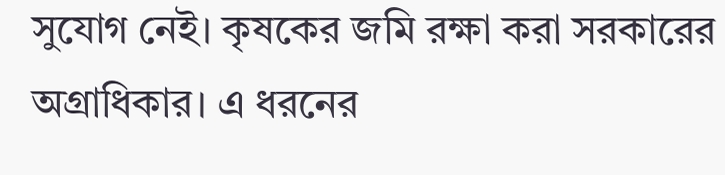সুযোগ নেই। কৃষকের জমি রক্ষা করা সরকারের অগ্রাধিকার। এ ধরনের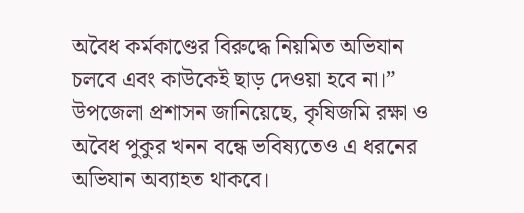অবৈধ কর্মকাণ্ডের বিরুদ্ধে নিয়মিত অভিযান চলবে এবং কাউকেই ছাড় দেওয়া হবে না।”
উপজেলা প্রশাসন জানিয়েছে, কৃষিজমি রক্ষা ও অবৈধ পুকুর খনন বন্ধে ভবিষ্যতেও এ ধরনের অভিযান অব্যাহত থাকবে।